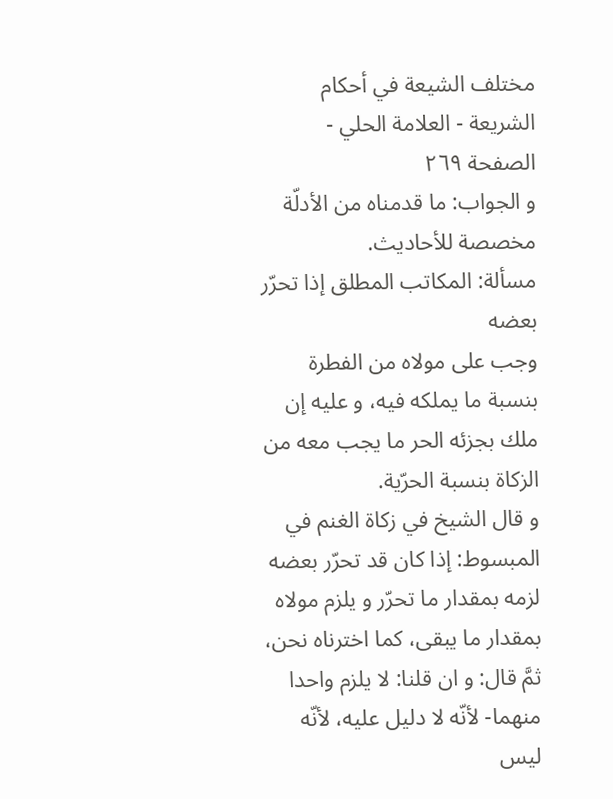مختلف الشيعة في أحكام الشريعة - العلامة الحلي - الصفحة ٢٦٩
و الجواب: ما قدمناه من الأدلّة مخصصة للأحاديث.
مسألة: المكاتب المطلق إذا تحرّر بعضه
وجب على مولاه من الفطرة بنسبة ما يملكه فيه، و عليه إن ملك بجزئه الحر ما يجب معه من الزكاة بنسبة الحرّية.
و قال الشيخ في زكاة الغنم في المبسوط: إذا كان قد تحرّر بعضه لزمه بمقدار ما تحرّر و يلزم مولاه بمقدار ما يبقى، كما اخترناه نحن، ثمَّ قال: و ان قلنا: لا يلزم واحدا منهما- لأنّه لا دليل عليه، لأنّه ليس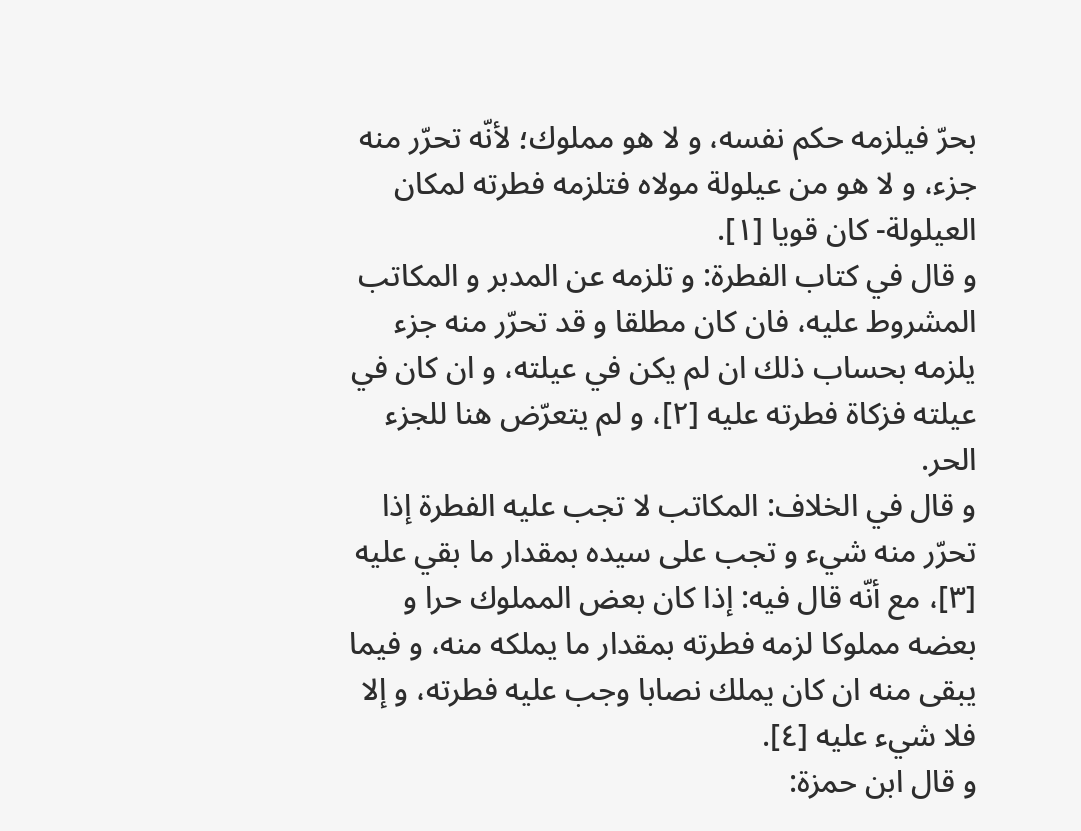بحرّ فيلزمه حكم نفسه، و لا هو مملوك؛ لأنّه تحرّر منه جزء، و لا هو من عيلولة مولاه فتلزمه فطرته لمكان العيلولة- كان قويا [١].
و قال في كتاب الفطرة: و تلزمه عن المدبر و المكاتب المشروط عليه، فان كان مطلقا و قد تحرّر منه جزء يلزمه بحساب ذلك ان لم يكن في عيلته، و ان كان في عيلته فزكاة فطرته عليه [٢]، و لم يتعرّض هنا للجزء الحر.
و قال في الخلاف: المكاتب لا تجب عليه الفطرة إذا تحرّر منه شيء و تجب على سيده بمقدار ما بقي عليه [٣]، مع أنّه قال فيه: إذا كان بعض المملوك حرا و بعضه مملوكا لزمه فطرته بمقدار ما يملكه منه، و فيما يبقى منه ان كان يملك نصابا وجب عليه فطرته، و إلا فلا شيء عليه [٤].
و قال ابن حمزة: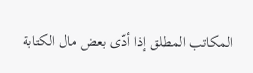المكاتب المطلق إذا أدّى بعض مال الكتابة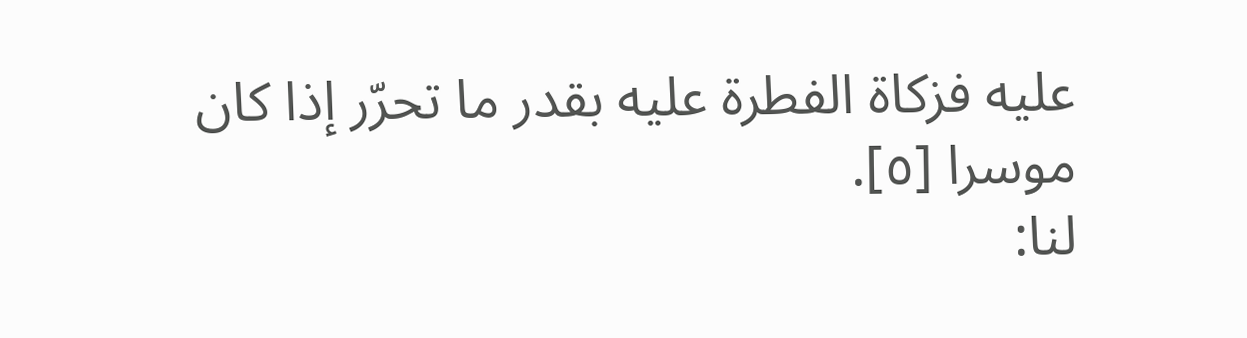عليه فزكاة الفطرة عليه بقدر ما تحرّر إذا كان موسرا [٥].
لنا: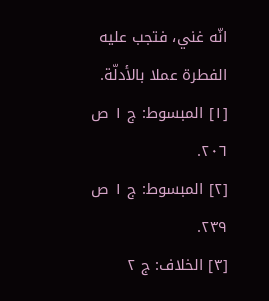انّه غني، فتجب عليه الفطرة عملا بالأدلّة.
[١] المبسوط: ج ١ ص ٢٠٦.
[٢] المبسوط: ج ١ ص ٢٣٩.
[٣] الخلاف: ج ٢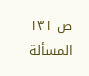ص ١٣١ المسألة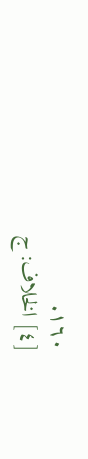١٦٠.
[٤] الخلاف: ج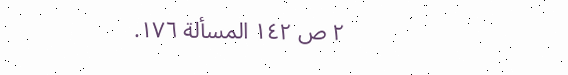٢ ص ١٤٢ المسألة ١٧٦.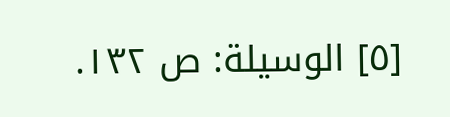[٥] الوسيلة: ص ١٣٢.